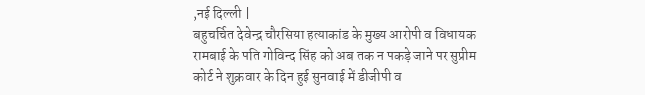,नई दिल्ली |
बहुचर्चित देवेन्द्र चौरसिया हत्याकांड के मुख्य आरोपी व विधायक रामबाई के पति गोविन्द सिंह को अब तक न पकड़े जाने पर सुप्रीम कोर्ट ने शुक्रवार के दिन हुई सुनवाई में डीजीपी व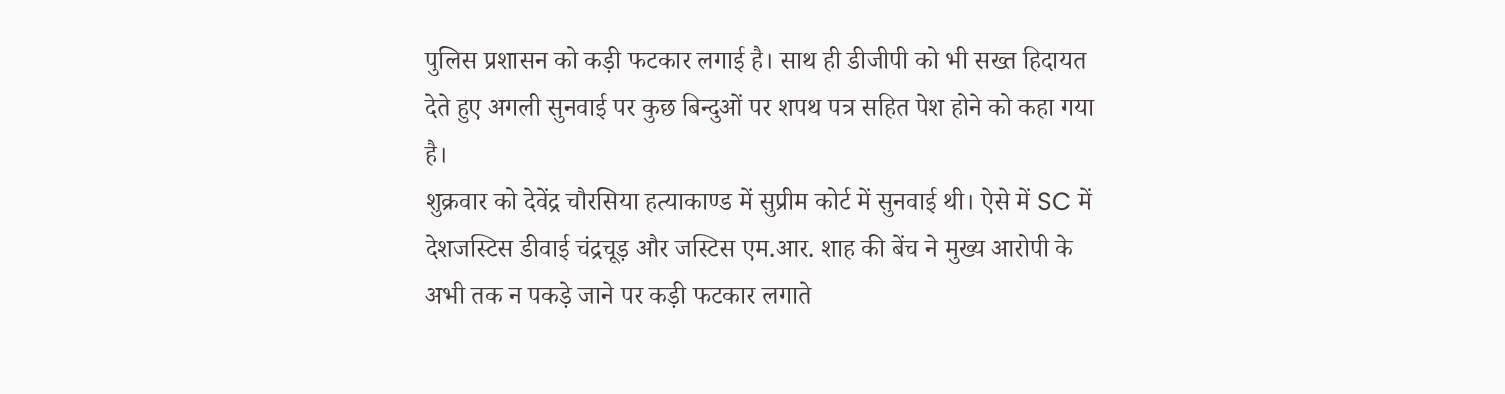पुलिस प्रशासन को कड़ी फटकार लगाई है। साथ ही डीजीपी को भी सख्त हिदायत देते हुए अगली सुनवाई पर कुछ बिन्दुओं पर शपथ पत्र सहित पेश होने को कहा गया है।
शुक्रवार को देवेंद्र चौरसिया हत्याकाण्ड में सुप्रीम कोर्ट में सुनवाई थी। ऐसे में SC में देशजस्टिस डीवाई चंद्रचूड़ और जस्टिस एम.आर. शाह की बेंच ने मुख्य आरोपी के अभी तक न पकड़े जाने पर कड़ी फटकार लगाते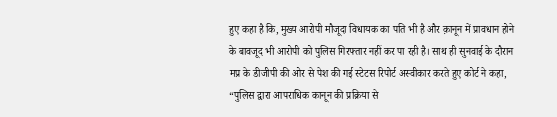हुए कहा है कि, मुख्य आरोपी मौजूदा विधायक का पति भी है और क़ानून में प्रावधान होने के बावजूद भी आरोपी को पुलिस गिरफ्तार नहीं कर पा रही है। साथ ही सुनवाई के दौरान मप्र के डीजीपी की ओर से पेश की गई स्टेटस रिपोर्ट अस्वीकार करते हुए कोर्ट ने कहा, “पुलिस द्वारा आपराधिक कानून की प्रक्रिया से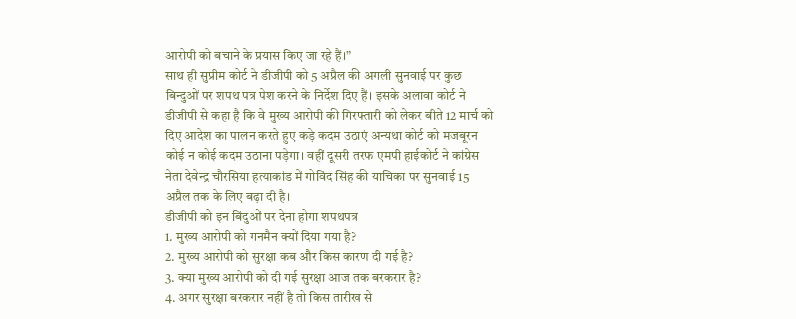आरोपी को बचाने के प्रयास किए जा रहे हैं।”
साथ ही सुप्रीम कोर्ट ने डीजीपी को 5 अप्रैल की अगली सुनवाई पर कुछ बिन्दुओं पर शपथ पत्र पेश करने के निर्देश दिए हैं। इसके अलावा कोर्ट ने डीजीपी से कहा है कि वे मुख्य आरोपी की गिरफ्तारी को लेकर बीते 12 मार्च को दिए आदेश का पालन करते हुए कड़े कदम उठाएं अन्यथा कोर्ट को मजबूरन कोई न कोई कदम उठाना पड़ेगा। वहीं दूसरी तरफ एमपी हाईकोर्ट ने कांग्रेस नेता देवेन्द्र चौरसिया हत्याकांड में गोविंद सिंह की याचिका पर सुनवाई 15 अप्रैल तक के लिए बढ़ा दी है।
डीजीपी को इन बिंदुओं पर देना होगा शपथपत्र
1. मुख्य आरोपी को गनमैन क्यों दिया गया है?
2. मुख्य आरोपी को सुरक्षा कब और किस कारण दी गई है?
3. क्या मुख्य आरोपी को दी गई सुरक्षा आज तक बरकरार है?
4. अगर सुरक्षा बरकरार नहीं है तो किस तारीख से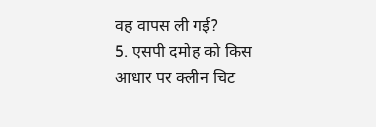वह वापस ली गई?
5. एसपी दमोह को किस आधार पर क्लीन चिट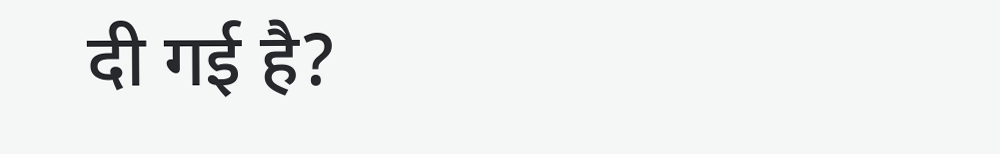दी गई है?